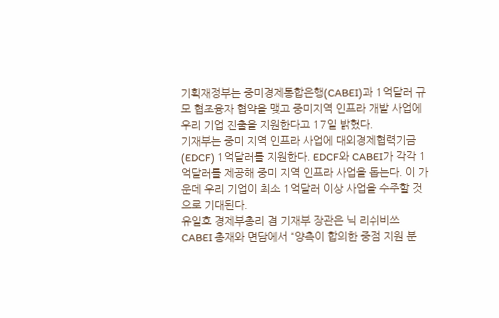기획재정부는 중미경제통합은행(CABEI)과 1억달러 규모 협조융자 협약을 맺고 중미지역 인프라 개발 사업에 우리 기업 진출을 지원한다고 17일 밝혔다.
기재부는 중미 지역 인프라 사업에 대외경제협력기금(EDCF) 1억달러를 지원한다. EDCF와 CABEI가 각각 1억달러를 제공해 중미 지역 인프라 사업을 돕는다. 이 가운데 우리 기업이 최소 1억달러 이상 사업을 수주할 것으로 기대된다.
유일호 경제부총리 겸 기재부 장관은 닉 리쉬비쓰 CABEI 총재와 면담에서 “양측이 합의한 중점 지원 분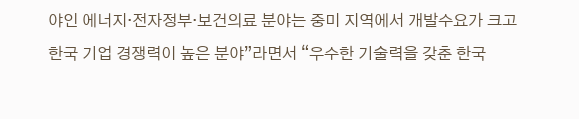야인 에너지·전자정부·보건의료 분야는 중미 지역에서 개발수요가 크고 한국 기업 경쟁력이 높은 분야”라면서 “우수한 기술력을 갖춘 한국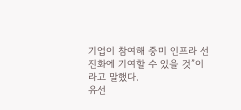기업이 참여해 중미 인프라 선진화에 기여할 수 있을 것”이라고 말했다.
유선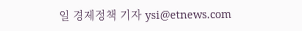일 경제정책 기자 ysi@etnews.com